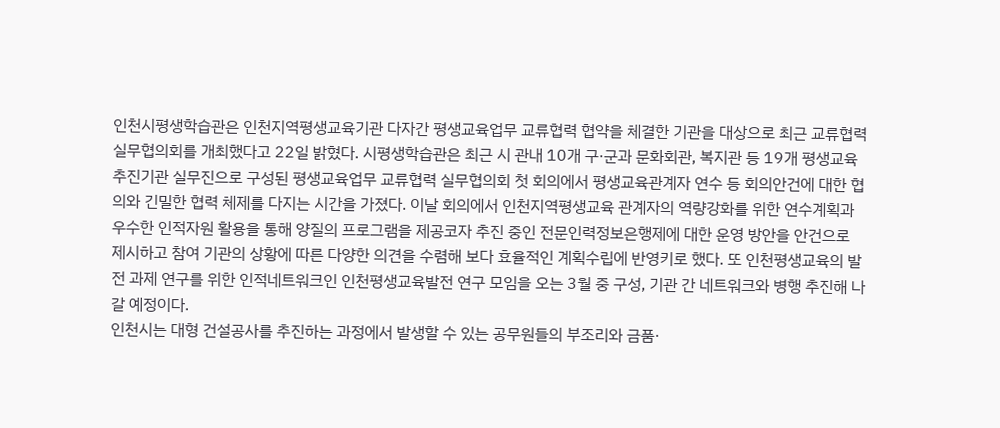인천시평생학습관은 인천지역평생교육기관 다자간 평생교육업무 교류협력 협약을 체결한 기관을 대상으로 최근 교류협력 실무협의회를 개최했다고 22일 밝혔다. 시평생학습관은 최근 시 관내 10개 구·군과 문화회관, 복지관 등 19개 평생교육 추진기관 실무진으로 구성된 평생교육업무 교류협력 실무협의회 첫 회의에서 평생교육관계자 연수 등 회의안건에 대한 협의와 긴밀한 협력 체제를 다지는 시간을 가졌다. 이날 회의에서 인천지역평생교육 관계자의 역량강화를 위한 연수계획과 우수한 인적자원 활용을 통해 양질의 프로그램을 제공코자 추진 중인 전문인력정보은행제에 대한 운영 방안을 안건으로 제시하고 참여 기관의 상황에 따른 다양한 의견을 수렴해 보다 효율적인 계획수립에 반영키로 했다. 또 인천평생교육의 발전 과제 연구를 위한 인적네트워크인 인천평생교육발전 연구 모임을 오는 3월 중 구성, 기관 간 네트워크와 병행 추진해 나갈 예정이다.
인천시는 대형 건설공사를 추진하는 과정에서 발생할 수 있는 공무원들의 부조리와 금품·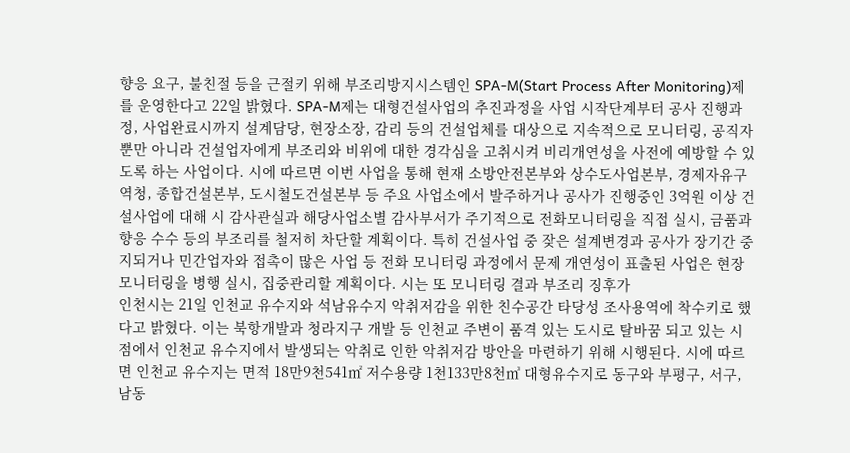향응 요구, 불친절 등을 근절키 위해 부조리방지시스템인 SPA-M(Start Process After Monitoring)제를 운영한다고 22일 밝혔다. SPA-M제는 대형건설사업의 추진과정을 사업 시작단계부터 공사 진행과정, 사업완료시까지 설계담당, 현장소장, 감리 등의 건설업체를 대상으로 지속적으로 모니터링, 공직자뿐만 아니라 건설업자에게 부조리와 비위에 대한 경각심을 고취시켜 비리개연성을 사전에 예방할 수 있도록 하는 사업이다. 시에 따르면 이번 사업을 통해 현재 소방안전본부와 상수도사업본부, 경제자유구역청, 종합건설본부, 도시철도건설본부 등 주요 사업소에서 발주하거나 공사가 진행중인 3억원 이상 건설사업에 대해 시 감사관실과 해당사업소별 감사부서가 주기적으로 전화모니터링을 직접 실시, 금품과 향응 수수 등의 부조리를 철저히 차단할 계획이다. 특히 건설사업 중 잦은 설계변경과 공사가 장기간 중지되거나 민간업자와 접촉이 많은 사업 등 전화 모니터링 과정에서 문제 개연성이 표출된 사업은 현장 모니터링을 병행 실시, 집중관리할 계획이다. 시는 또 모니터링 결과 부조리 징후가
인천시는 21일 인천교 유수지와 석남유수지 악취저감을 위한 친수공간 타당성 조사용역에 착수키로 했다고 밝혔다. 이는 북항개발과 청라지구 개발 등 인천교 주변이 품격 있는 도시로 탈바꿈 되고 있는 시점에서 인천교 유수지에서 발생되는 악취로 인한 악취저감 방안을 마련하기 위해 시행된다. 시에 따르면 인천교 유수지는 면적 18만9천541㎡ 저수용량 1천133만8천㎥ 대형유수지로 동구와 부평구, 서구, 남동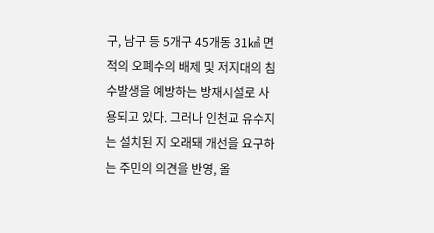구, 남구 등 5개구 45개동 31㎢ 면적의 오폐수의 배제 및 저지대의 침수발생을 예방하는 방재시설로 사용되고 있다. 그러나 인천교 유수지는 설치된 지 오래돼 개선을 요구하는 주민의 의견을 반영, 올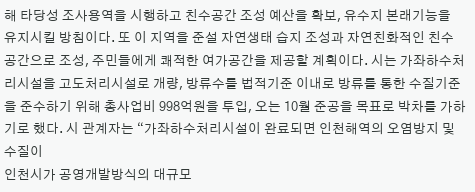해 타당성 조사용역을 시행하고 친수공간 조성 예산을 확보, 유수지 본래기능을 유지시킬 방침이다. 또 이 지역을 준설 자연생태 습지 조성과 자연친화적인 친수공간으로 조성, 주민들에게 쾌적한 여가공간을 제공할 계획이다. 시는 가좌하수처리시설을 고도처리시설로 개량, 방류수를 법적기준 이내로 방류를 통한 수질기준을 준수하기 위해 총사업비 998억원을 투입, 오는 10월 준공을 목표로 박차를 가하기로 했다. 시 관계자는 “가좌하수처리시설이 완료되면 인천해역의 오염방지 및 수질이
인천시가 공영개발방식의 대규모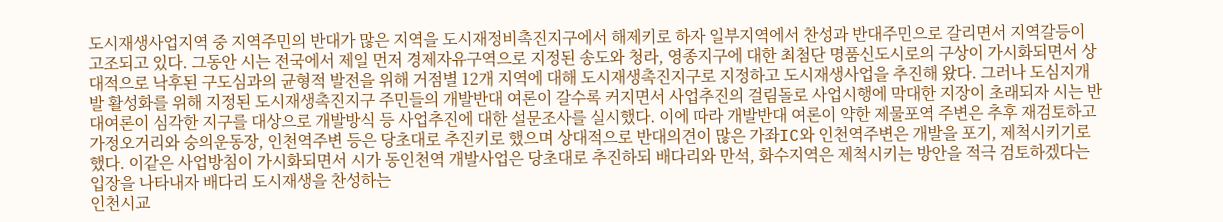도시재생사업지역 중 지역주민의 반대가 많은 지역을 도시재정비촉진지구에서 해제키로 하자 일부지역에서 찬성과 반대주민으로 갈리면서 지역갈등이 고조되고 있다. 그동안 시는 전국에서 제일 먼저 경제자유구역으로 지정된 송도와 청라, 영종지구에 대한 최첨단 명품신도시로의 구상이 가시화되면서 상대적으로 낙후된 구도심과의 균형적 발전을 위해 거점별 12개 지역에 대해 도시재생촉진지구로 지정하고 도시재생사업을 추진해 왔다. 그러나 도심지개발 활성화를 위해 지정된 도시재생촉진지구 주민들의 개발반대 여론이 갈수록 커지면서 사업추진의 걸림돌로 사업시행에 막대한 지장이 초래되자 시는 반대여론이 심각한 지구를 대상으로 개발방식 등 사업추진에 대한 설문조사를 실시했다. 이에 따라 개발반대 여론이 약한 제물포역 주변은 추후 재검토하고 가정오거리와 숭의운동장, 인천역주변 등은 당초대로 추진키로 했으며 상대적으로 반대의견이 많은 가좌IC와 인천역주변은 개발을 포기, 제척시키기로 했다. 이같은 사업방침이 가시화되면서 시가 동인천역 개발사업은 당초대로 추진하되 배다리와 만석, 화수지역은 제척시키는 방안을 적극 검토하겠다는 입장을 나타내자 배다리 도시재생을 찬성하는
인천시교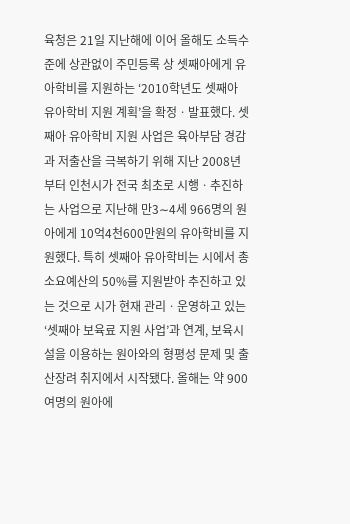육청은 21일 지난해에 이어 올해도 소득수준에 상관없이 주민등록 상 셋째아에게 유아학비를 지원하는 ‘2010학년도 셋째아 유아학비 지원 계획’을 확정ㆍ발표했다. 셋째아 유아학비 지원 사업은 육아부담 경감과 저출산을 극복하기 위해 지난 2008년부터 인천시가 전국 최초로 시행ㆍ추진하는 사업으로 지난해 만3∼4세 966명의 원아에게 10억4천600만원의 유아학비를 지원했다. 특히 셋째아 유아학비는 시에서 총 소요예산의 50%를 지원받아 추진하고 있는 것으로 시가 현재 관리ㆍ운영하고 있는 ‘셋째아 보육료 지원 사업’과 연계, 보육시설을 이용하는 원아와의 형평성 문제 및 출산장려 취지에서 시작됐다. 올해는 약 900여명의 원아에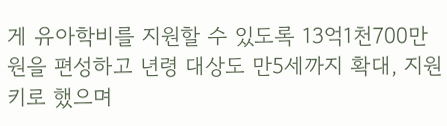게 유아학비를 지원할 수 있도록 13억1천700만원을 편성하고 년령 대상도 만5세까지 확대, 지원키로 했으며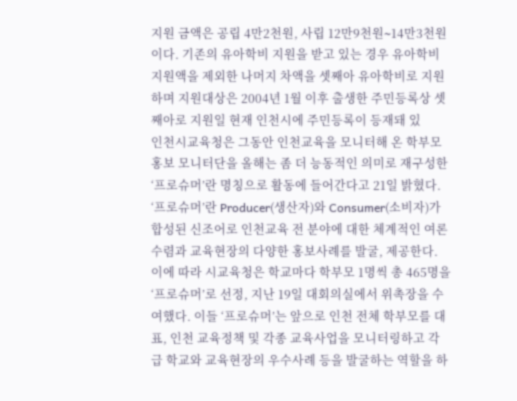지원 금액은 공립 4만2천원, 사립 12만9천원∼14만3천원이다. 기존의 유아학비 지원을 받고 있는 경우 유아학비 지원액을 제외한 나머지 차액을 셋째아 유아학비로 지원하며 지원대상은 2004년 1월 이후 출생한 주민등록상 셋째아로 지원일 현재 인천시에 주민등록이 등재돼 있
인천시교육청은 그동안 인천교육을 모니터해 온 학부모 홍보 모니터단을 올해는 좀 더 능동적인 의미로 재구성한 ‘프로슈머’란 명칭으로 활동에 들어간다고 21일 밝혔다. ‘프로슈머’란 Producer(생산자)와 Consumer(소비자)가 합성된 신조어로 인천교육 전 분야에 대한 체계적인 여론수렴과 교육현장의 다양한 홍보사례를 발굴, 제공한다. 이에 따라 시교육청은 학교마다 학부모 1명씩 총 465명을 ‘프로슈머’로 선정, 지난 19일 대회의실에서 위촉장을 수여했다. 이들 ‘프로슈머’는 앞으로 인천 전체 학부모를 대표, 인천 교육정책 및 각종 교육사업을 모니터링하고 각급 학교와 교육현장의 우수사례 등을 발굴하는 역할을 하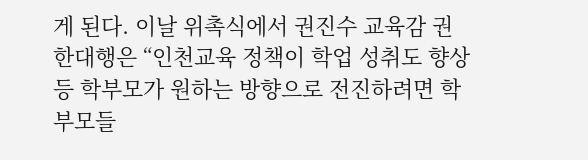게 된다. 이날 위촉식에서 권진수 교육감 권한대행은 “인천교육 정책이 학업 성취도 향상 등 학부모가 원하는 방향으로 전진하려면 학부모들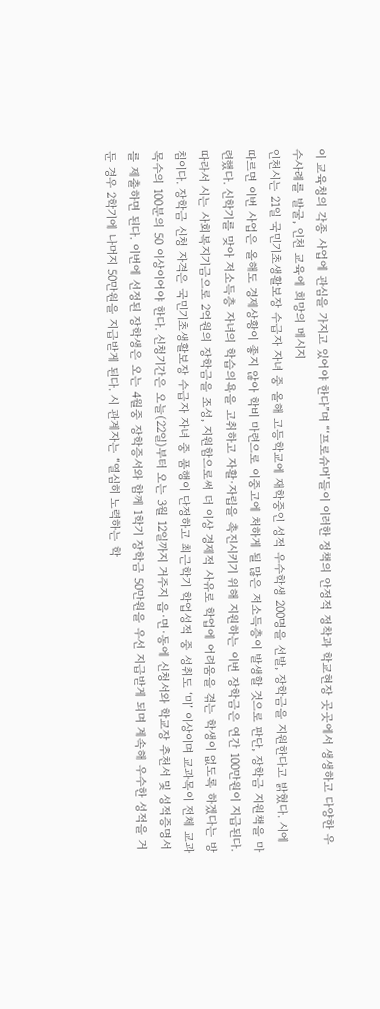이 교육청의 각종 사업에 관심을 가지고 있어야 한다”며 “‘프로슈머’들이 이러한 정책의 안정적 정착과 학교현장 곳곳에서 생생하고 다양한 우수사례를 발굴, 인천 교육에 희망의 메시지
인천시는 21일 국민기초생활보장 수급자 자녀 중 올해 고등학교에 재학중인 성적 우수학생 200명을 선발, 장학금을 지원한다고 밝혔다. 시에 따르면 이번 사업은 올해도 경제상황이 좋지 않아 학비 마련으로 이중고에 처하게 될 많은 저소득층이 발생할 것으로 판단, 장학금 지원책을 마련했다. 신학기를 맞아 저소득층 자녀의 학습의욕을 고취하고 자활·자립을 촉진시키기 위해 지원하는 이번 장학금은 연간 100만원이 지급된다. 따라서 시는 사회복지기금으로 2억원의 장학금을 조성, 지원함으로써 더 이상 경제적 사유로 학업에 어려움을 겪는 학생이 없도록 하겠다는 방침이다. 장학금 신청 자격은 국민기초생활보장 수급자 자녀 중 품행이 단정하고 최근학기 학업성적 중 성취도 ‘미’ 이상이며 교과목이 전체 교과목수의 100분의 50 이상이어야 한다. 신청기간은 오늘(22일)부터 오는 3월 12일까지 거주지 읍·면·동에 신청서와 학교장 추천서 및 성적증명서를 제출하면 된다. 이번에 선정된 장학생은 오는 4월중 장학증서와 함께 1학기 장학금 50만원을 우선 지급받게 되며 계속해 우수한 성적을 거둔 경우 2학기에 나머지 50만원을 지급받게 된다. 시 관계자는 “열심히 노력하는 학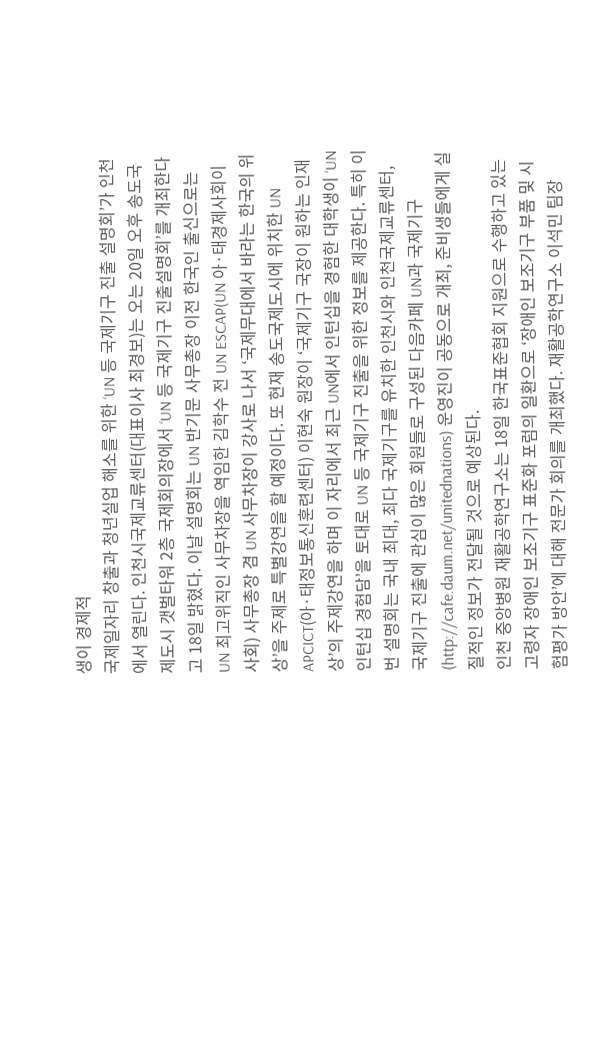생이 경제적
국제일자리 창출과 청년실업 해소를 위한 ‘UN 등 국제기구 진출 설명회’가 인천에서 열린다. 인천시국제교류센터(대표이사 최경보)는 오는 20일 오후 송도국제도시 갯벌타워 2층 국제회의장에서 ‘UN 등 국제기구 진출설명회’를 개최한다고 18일 밝혔다. 이날 설명회는 UN 반기문 사무총장 이전 한국인 출신으로는 UN 최고위직인 사무차장을 역임한 김학수 전 UN ESCAP(UN 아·태경제사회이사회) 사무총장 겸 UN 사무차장이 강사로 나서 ‘국제무대에서 바라는 한국의 위상’을 주제로 특별강연을 할 예정이다. 또 현재 송도국제도시에 위치한 UN APCICT(아·태정보통신훈련센터) 이현숙 원장이 ‘국제기구 국장이 원하는 인재상’의 주제강연을 하며 이 자리에서 최근 UN에서 인턴십을 경험한 대학생이 ‘UN 인턴십 경험담’을 토대로 UN 등 국제기구 진출을 위한 정보를 제공한다. 특히 이번 설명회는 국내 최대, 최다 국제기구를 유치한 인천시와 인천국제교류센터, 국제기구 진출에 관심이 많은 회원들로 구성된 다음카페 UN과 국제기구(http://cafe.daum.net/unitednations) 운영진이 공동으로 개최, 준비생들에게 실질적인 정보가 전달될 것으로 예상된다.
인천 중앙병원 재활공학연구소는 18일 한국표준협회 지원으로 수행하고 있는 고령자 장애인 보조기구 표준화 포럼의 일환으로 ‘장애인 보조기구 부품 및 시험평가 방안’에 대해 전문가 회의를 개최했다. 재활공학연구소 이석민 팀장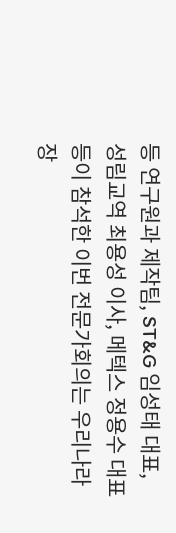등 연구원과 제작팀, ST&G 임성태 대표, 성림교역 최용성 이사, 메텍스 정용수 대표 등이 참석한 이번 전문가회의는 우리나라 장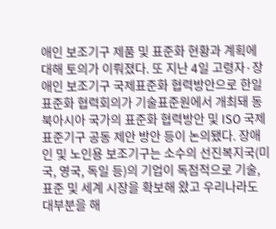애인 보조기구 제품 및 표준화 현황과 계획에 대해 토의가 이뤄졌다. 또 지난 4일 고령자·장애인 보조기구 국제표준화 협력방안으로 한일표준화 협력회의가 기술표준원에서 개최돼 동북아시아 국가의 표준화 협력방안 및 ISO 국제 표준기구 공동 제안 방안 등이 논의됐다. 장애인 및 노인용 보조기구는 소수의 선진복지국(미국, 영국, 독일 등)의 기업이 독점적으로 기술, 표준 및 세계 시장을 확보해 왔고 우리나라도 대부분을 해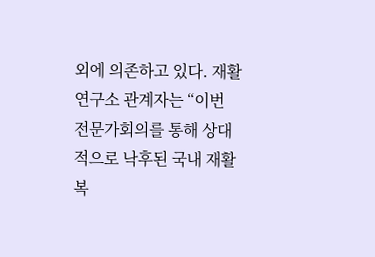외에 의존하고 있다. 재활연구소 관계자는 “이번 전문가회의를 통해 상대적으로 낙후된 국내 재활복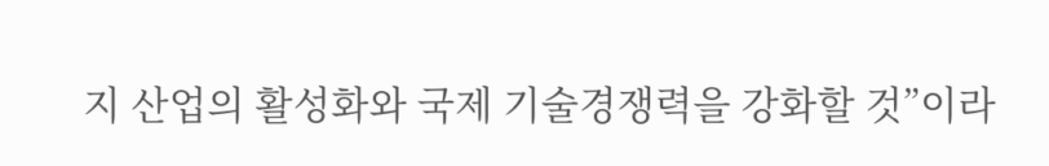지 산업의 활성화와 국제 기술경쟁력을 강화할 것”이라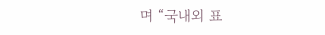며 “국내외 표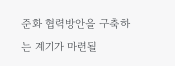준화 협력방안을 구축하는 계기가 마련될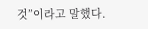것”이라고 말했다.